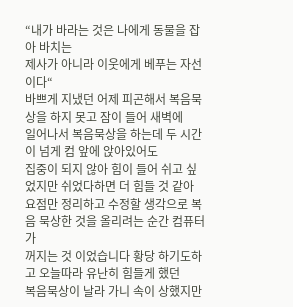“내가 바라는 것은 나에게 동물을 잡아 바치는
제사가 아니라 이웃에게 베푸는 자선이다“
바쁘게 지냈던 어제 피곤해서 복음묵상을 하지 못고 잠이 들어 새벽에
일어나서 복음묵상을 하는데 두 시간이 넘게 컴 앞에 앉아있어도
집중이 되지 않아 힘이 들어 쉬고 싶었지만 쉬었다하면 더 힘들 것 같아
요점만 정리하고 수정할 생각으로 복음 묵상한 것을 올리려는 순간 컴퓨터가
꺼지는 것 이었습니다 황당 하기도하고 오늘따라 유난히 힘들게 했던
복음묵상이 날라 가니 속이 상했지만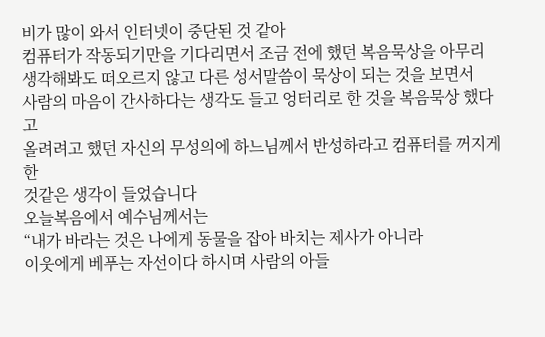비가 많이 와서 인터넷이 중단된 것 같아
컴퓨터가 작동되기만을 기다리면서 조금 전에 했던 복음묵상을 아무리
생각해봐도 떠오르지 않고 다른 성서말씀이 묵상이 되는 것을 보면서
사람의 마음이 간사하다는 생각도 들고 엉터리로 한 것을 복음묵상 했다고
올려려고 했던 자신의 무성의에 하느님께서 반성하라고 컴퓨터를 꺼지게 한
것같은 생각이 들었습니다
오늘복음에서 예수님께서는
“내가 바라는 것은 나에게 동물을 잡아 바치는 제사가 아니라
이웃에게 베푸는 자선이다 하시며 사람의 아들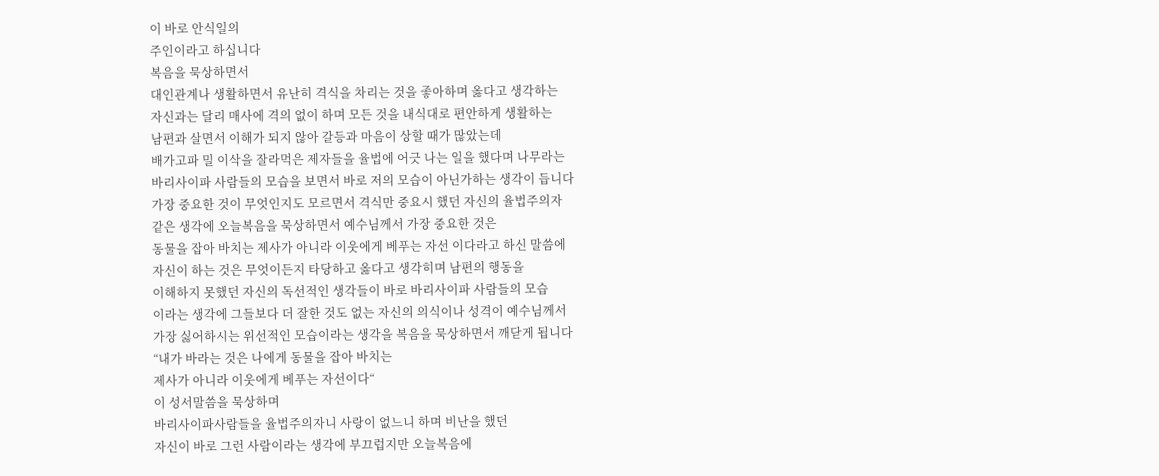이 바로 안식일의
주인이라고 하십니다
복음을 묵상하면서
대인관계나 생활하면서 유난히 격식을 차리는 것을 좋아하며 옳다고 생각하는
자신과는 달리 매사에 격의 없이 하며 모든 것을 내식대로 편안하게 생활하는
남편과 살면서 이해가 되지 않아 갈등과 마음이 상할 때가 많았는데
배가고파 밀 이삭을 잘라먹은 제자들을 율법에 어긋 나는 일을 했다며 나무라는
바리사이파 사람들의 모습을 보면서 바로 저의 모습이 아닌가하는 생각이 듭니다
가장 중요한 것이 무엇인지도 모르면서 격식만 중요시 했던 자신의 율법주의자
같은 생각에 오늘복음을 묵상하면서 예수님께서 가장 중요한 것은
동물을 잡아 바치는 제사가 아니라 이웃에게 베푸는 자선 이다라고 하신 말씀에
자신이 하는 것은 무엇이든지 타당하고 옳다고 생각히며 남편의 행동을
이해하지 못했던 자신의 독선적인 생각들이 바로 바리사이파 사람들의 모습
이라는 생각에 그들보다 더 잘한 것도 없는 자신의 의식이나 성격이 예수님께서
가장 싫어하시는 위선적인 모습이라는 생각을 복음을 묵상하면서 깨닫게 됩니다
“내가 바라는 것은 나에게 동물을 잡아 바치는
제사가 아니라 이웃에게 베푸는 자선이다“
이 성서말씀을 묵상하며
바리사이파사람들을 율법주의자니 사랑이 없느니 하며 비난을 했던
자신이 바로 그런 사람이라는 생각에 부끄럽지만 오늘복음에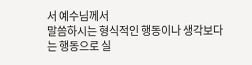서 예수님께서
말씀하시는 형식적인 행동이나 생각보다는 행동으로 실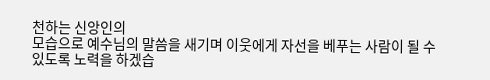천하는 신앙인의
모습으로 예수님의 말씀을 새기며 이웃에게 자선을 베푸는 사람이 될 수
있도록 노력을 하겠습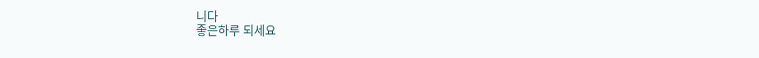니다
좋은하루 되세요